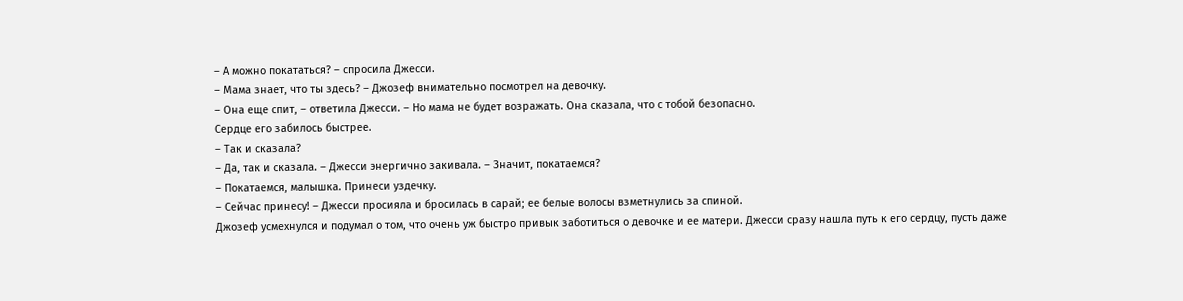– А можно покататься? – спросила Джесси.
– Мама знает, что ты здесь? – Джозеф внимательно посмотрел на девочку.
– Она еще спит, – ответила Джесси. – Но мама не будет возражать. Она сказала, что с тобой безопасно.
Сердце его забилось быстрее.
– Так и сказала?
– Да, так и сказала. – Джесси энергично закивала. – Значит, покатаемся?
– Покатаемся, малышка. Принеси уздечку.
– Сейчас принесу! – Джесси просияла и бросилась в сарай; ее белые волосы взметнулись за спиной.
Джозеф усмехнулся и подумал о том, что очень уж быстро привык заботиться о девочке и ее матери. Джесси сразу нашла путь к его сердцу, пусть даже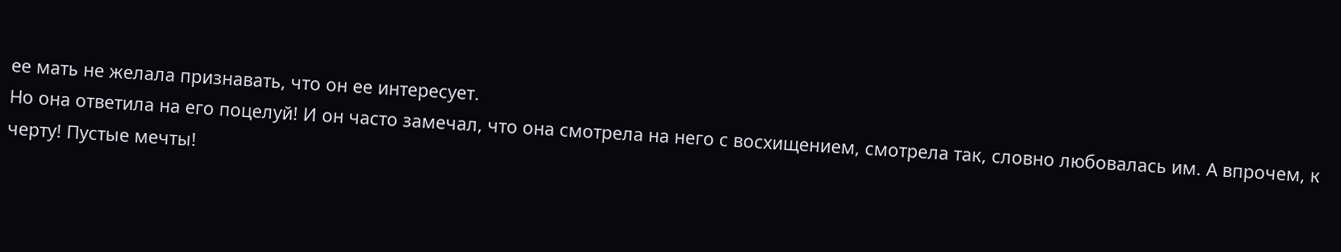ее мать не желала признавать, что он ее интересует.
Но она ответила на его поцелуй! И он часто замечал, что она смотрела на него с восхищением, смотрела так, словно любовалась им. А впрочем, к черту! Пустые мечты!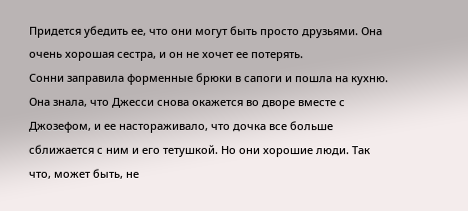Придется убедить ее, что они могут быть просто друзьями. Она очень хорошая сестра, и он не хочет ее потерять.
Сонни заправила форменные брюки в сапоги и пошла на кухню. Она знала, что Джесси снова окажется во дворе вместе с Джозефом, и ее настораживало, что дочка все больше сближается с ним и его тетушкой. Но они хорошие люди. Так что, может быть, не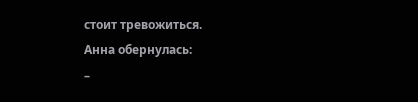стоит тревожиться.
Анна обернулась:
–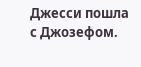Джесси пошла с Джозефом.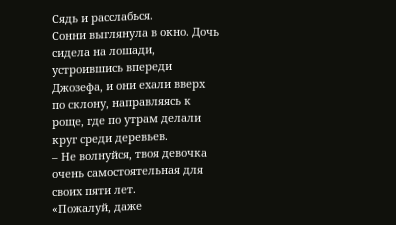Сядь и расслабься.
Сонни выглянула в окно. Дочь сидела на лошади, устроившись впереди Джозефа, и они ехали вверх по склону, направляясь к роще, где по утрам делали круг среди деревьев.
– Не волнуйся, твоя девочка очень самостоятельная для своих пяти лет.
«Пожалуй, даже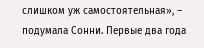слишком уж самостоятельная», – подумала Сонни. Первые два года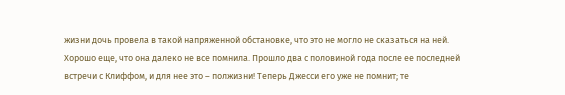жизни дочь провела в такой напряженной обстановке, что это не могло не сказаться на ней. Хорошо еще, что она далеко не все помнила. Прошло два с половиной года после ее последней встречи с Клиффом, и для нее это – полжизни! Теперь Джесси его уже не помнит; те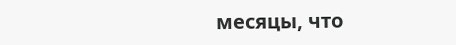месяцы, что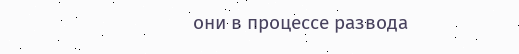они в процессе развода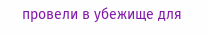провели в убежище для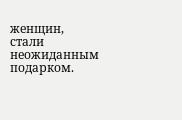женщин, стали неожиданным подарком.